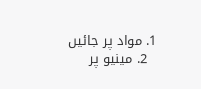1. مواد پر جائیں
  2. مینیو پر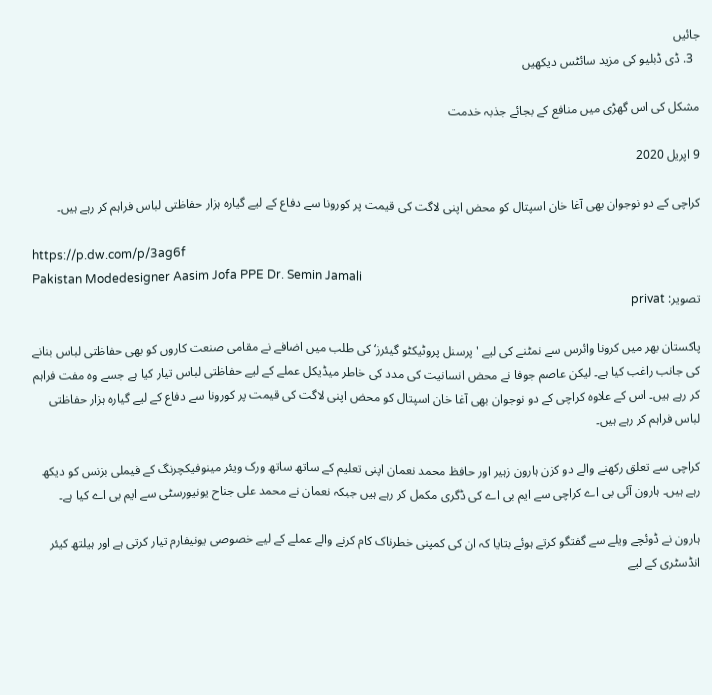جائیں
  3. ڈی ڈبلیو کی مزید سائٹس دیکھیں

مشکل کی اس گھڑی میں منافع کے بجائے جذبہ خدمت

9 اپریل 2020

کراچی کے دو نوجوان بھی آغا خان اسپتال کو محض اپنی لاگت کی قیمت پر کورونا سے دفاع کے لیے گیارہ ہزار حفاظتی لباس فراہم کر رہے ہیں۔

https://p.dw.com/p/3ag6f
Pakistan Modedesigner Aasim Jofa PPE Dr. Semin Jamali
تصویر: privat

پاکستان بھر میں کرونا وائرس سے نمٹنے کی لیے 'پرسنل پروٹیکٹو گیئرز‘ کی طلب میں اضافے نے مقامی صنعت کاروں کو بھی حفاظتی لباس بنانے کی جانب راغب کیا ہے۔ لیکن عاصم جوفا نے محض انسانیت کی مدد کی خاطر میڈیکل عملے کے لیے حفاظتی لباس تیار کیا ہے جسے وہ مفت فراہم کر رہے ہیں۔ اس کے علاوہ کراچی کے دو نوجوان بھی آغا خان اسپتال کو محض اپنی لاگت کی قیمت پر کورونا سے دفاع کے لیے گیارہ ہزار حفاظتی لباس فراہم کر رہے ہیں۔

کراچی سے تعلق رکھنے والے دو کزن ہارون زہیر اور حافظ محمد نعمان اپنی تعلیم کے ساتھ ساتھ ورک ویئر مینوفیکچرنگ کے فیملی بزنس کو دیکھ رہے ہیں۔ ہارون آئی بی اے کراچی سے ایم بی اے کی ڈگری مکمل کر رہے ہیں جبکہ نعمان نے محمد علی جناح یونیورسٹی سے ایم بی اے کیا ہے۔

ہارون نے ڈوئچے ویلے سے گفتگو کرتے ہوئے بتایا کہ ان کی کمپنی خطرناک کام کرنے والے عملے کے لیے خصوصی یونیفارم تیار کرتی ہے اور ہیلتھ کیئر انڈسٹری کے لیے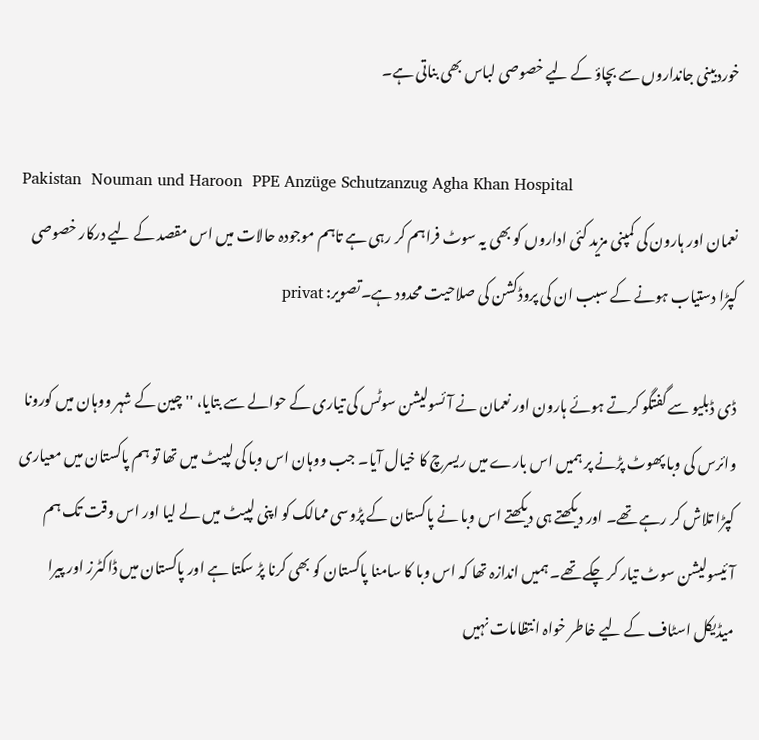خوردبینی جانداروں سے بچاؤ کے لیے خصوصی لباس بھی بناتی ہے۔

Pakistan  Nouman und Haroon  PPE Anzüge Schutzanzug Agha Khan Hospital
نعمان اور ہارون کی کمپنی مزید کئی اداروں کو بھی یہ سوٹ فراہم کر رہی ہے تاہم موجودہ حالات میں اس مقصد کے لیے درکار خصوصی کپڑا دستیاب ہونے کے سبب ان کی پروڈکشن کی صلاحیت محدود ہے۔تصویر: privat

ڈی ڈبلیو سے گفتگو کرتے ہوئے ہارون اور نعمان نے آئسولیشن سوٹس کی تیاری کے حوالے سے بتایا، ''چین کے شہر ووہان میں کورونا وائرس کی وبا پھوٹ پڑنے پر ہمیں اس بارے میں ریسرچ کا خیال آیا۔ جب ووہان اس وبا کی لپیٹ میں تھا تو ہم پاکستان میں معیاری کپڑا تلاش کر رہے تھے۔ اور دیکھتے ہی دیکھتے اس وبا نے پاکستان کے پڑوسی ممالک کو اپنی لپیٹ میں لے لیا اور اس وقت تک ہم آئیسولیشن سوٹ تیار کر چکے تھے۔ ہمیں اندازہ تھا کہ اس وبا کا سامنا پاکستان کو بھی کرنا پڑ سکتا ہے اور پاکستان میں ڈاکٹرز اور پیرا میڈیکل اسٹاف کے لیے خاطر خواہ انتظامات نہیں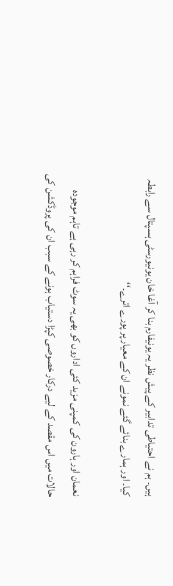ہیں۔ ہم نے احتیاطی تدابیر کے پیش نظر یہ یونیفارم بنا کر آغا خان یونیورسٹی ہسپتال سے رابطہ کیا۔ اور ہمارے بنائے گئے نمونے ان کے معیار پر پورے اترے۔‘‘

نعمان اور ہارون کی کمپنی مزید کئی اداروں کو بھی یہ سوٹ فراہم کر رہی ہے تاہم موجودہ حالات میں اس مقصد کے لیے درکار خصوصی کپڑا دستیاب ہونے کے سبب ان کی پروڈکشن کی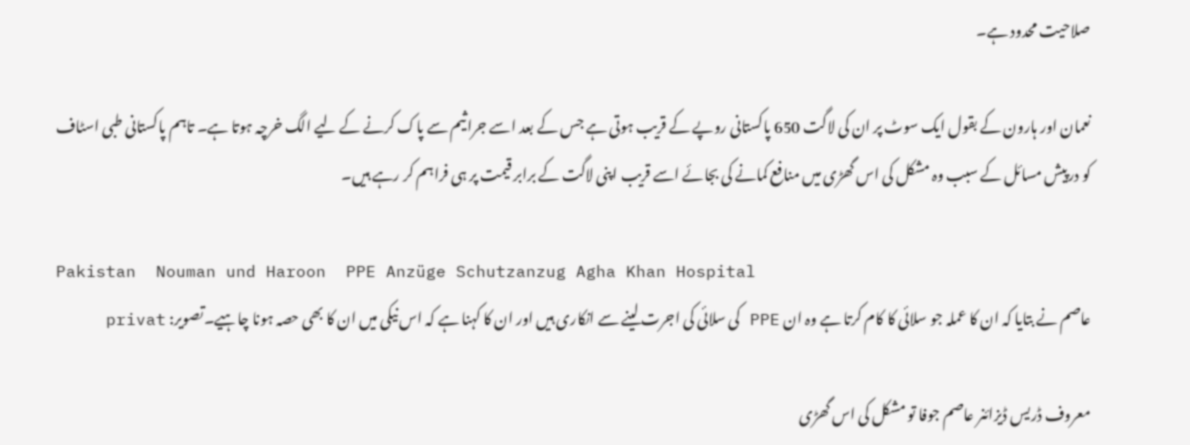صلاحیت محدود ہے۔

نعمان اور ہارون کے بقول ایک سوٹ پر ان کی لاگت 650 پاکستانی روپے کے قریب ہوتی ہے جس کے بعد اسے جراثیم سے پاک کرنے کے لیے الگ خرچہ ہوتا ہے۔ تاہم پاکستانی طبی اسٹاف کو درپیش مسائل کے سبب وہ مشکل کی اس گھڑی میں منافع کمانے کی بجائے اسے قریب اپنی لاگت کے برابر قیمت پر ہی فراہم کر رہے ہیں۔

Pakistan  Nouman und Haroon  PPE Anzüge Schutzanzug Agha Khan Hospital
عاصم نے بتایا کہ ان کا عملہ جو سلائی کا کام کرتا ہے وہ ان PPE کی سلائی کی اجرت لینے سے انکاری ہیں اور ان کا کہنا ہے کہ اس نیکی میں ان کا بھی حصہ ہونا چاہیے۔تصویر: privat

معروف ڈریس ڈیزائنر عاصم جوفا تو مشکل کی اس گھڑی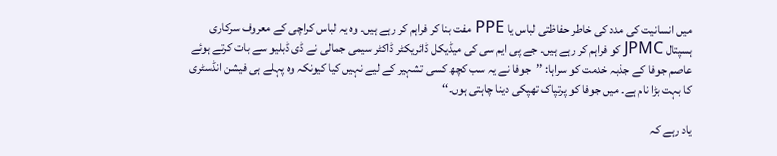میں انسانیت کی مدد کی خاطر حفاظتی لباس یا PPE مفت بنا کر فراہم کر رہے ہیں۔ وہ یہ لباس کراچی کے معروف سرکاری ہسپتال JPMC کو فراہم کر رہے ہیں۔ جے پی ایم سی کی میڈیکل ڈائریکٹر ڈاکٹر سیمی جمالی نے ڈی ڈبلیو سے بات کرتے ہوئے عاصم جوفا کے جذبہ خدمت کو سراہا: ’’جوفا نے یہ سب کچھ کسی تشہیر کے لیے نہیں کیا کیونکہ وہ پہلے ہی فیشن انڈسٹری کا بہت بڑا نام ہے۔ میں جوفا کو پرتپاک تھپکی دینا چاہتی ہوں۔‘‘

یاد رہے کہ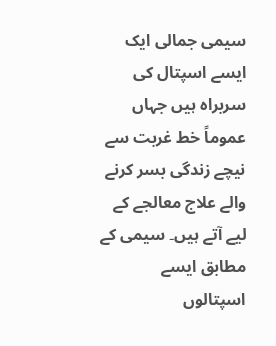سیمی جمالی ایک ایسے اسپتال کی سربراہ ہیں جہاں عموماً خط غربت سے نیچے زندگی بسر کرنے والے علاج معالجے کے لیے آتے ہیں۔ سیمی کے مطابق ایسے اسپتالوں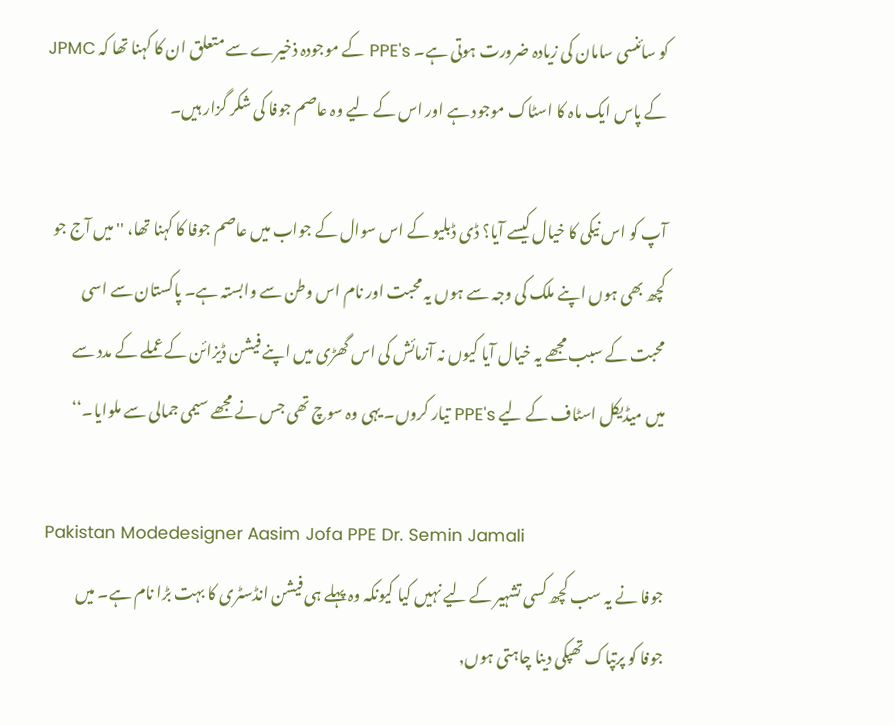کو سائنسی سامان کی زیادہ ضرورت ہوتی ہے۔ PPE's کے موجودہ ذخیرے سے متعلق ان کا کہنا تھا کہ JPMC کے پاس ایک ماہ کا اسٹاک موجود ہے اور اس کے لیے وہ عاصم جوفا کی شکر گزار ہیں۔

آپ کو اس نیکی کا خیال کیسے آیا؟ ڈی ڈبلیو کے اس سوال کے جواب میں عاصم جوفا کا کہنا تھا، ''میں آج جو کچھ بھی ہوں اپنے ملک کی وجہ سے ہوں یہ محبت اور نام اس وطن سے وابستہ ہے۔ پاکستان سے اسی محبت کے سبب مجھے یہ خیال آیا کیوں نہ آزمائش کی اس گھڑی میں اپنے فیشن ڈیزائن کے عملے کے مدد سے میں میڈیکل اسٹاف کے لیے PPE's تیار کروں۔ یہی وہ سوچ تھی جس نے مجھے سیمی جمالی سے ملوایا۔‘‘

Pakistan Modedesigner Aasim Jofa PPE Dr. Semin Jamali
جوفا نے یہ سب کچھ کسی تشہیر کے لیے نہیں کیا کیونکہ وہ پہلے ہی فیشن انڈسٹری کا بہت بڑا نام ہے۔ میں جوفا کو پرتپاک تھپکی دینا چاہتی ہوں,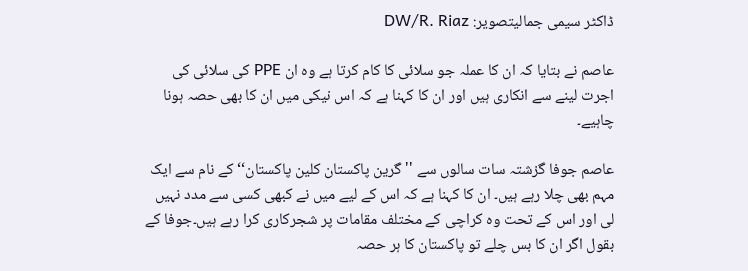ڈاکٹر سیمی جمالیتصویر: DW/R. Riaz

عاصم نے بتایا کہ ان کا عملہ جو سلائی کا کام کرتا ہے وہ ان PPE کی سلائی کی اجرت لینے سے انکاری ہیں اور ان کا کہنا ہے کہ اس نیکی میں ان کا بھی حصہ ہونا چاہیے۔

عاصم جوفا گزشتہ سات سالوں سے ''گرین پاکستان کلین پاکستان‘‘ کے نام سے ایک مہم بھی چلا رہے ہیں۔ ان کا کہنا ہے کہ اس کے لیے میں نے کبھی کسی سے مدد نہیں لی اور اس کے تحت وہ کراچی کے مختلف مقامات پر شجرکاری کرا رہے ہیں۔جوفا کے بقول اگر ان کا بس چلے تو پاکستان کا ہر حصہ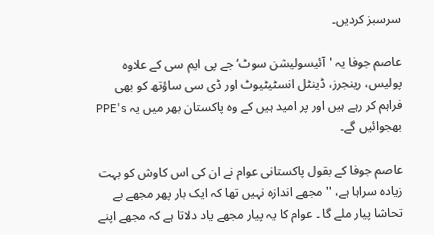سرسبز کردیں۔

عاصم جوفا یہ 'آئیسولیشن سوٹ‘ جے پی ایم سی کے علاوہ پولیس، رینجرز، ڈینٹل انسٹیٹیوٹ اور ڈی سی ساؤتھ کو بھی فراہم کر رہے ہیں اور پر امید ہیں کے وہ پاکستان بھر میں یہ PPE's بھجوائیں گے۔

عاصم جوفا کے بقول پاکستانی عوام نے ان کی اس کاوش کو بہت زیادہ سراہا ہے، '' مجھے اندازہ نہیں تھا کہ ایک بار پھر مجھے بے تحاشا پیار ملے گا ۔ عوام کا یہ پیار مجھے یاد دلاتا ہے کہ مجھے اپنے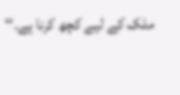ملک کے لیے کچھ کرنا ہے۔‘‘